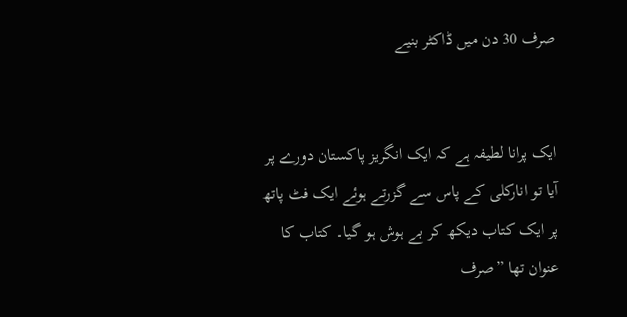صرف 30 دن میں ڈاکٹر بنیے


ایک پرانا لطیفہ ہے کہ ایک انگریز پاکستان دورے پر آیا تو انارکلی کے پاس سے گزرتے ہوئے ایک فٹ پاتھ پر ایک کتاب دیکھ کر بے ہوش ہو گیا۔ کتاب کا عنوان تھا ”صرف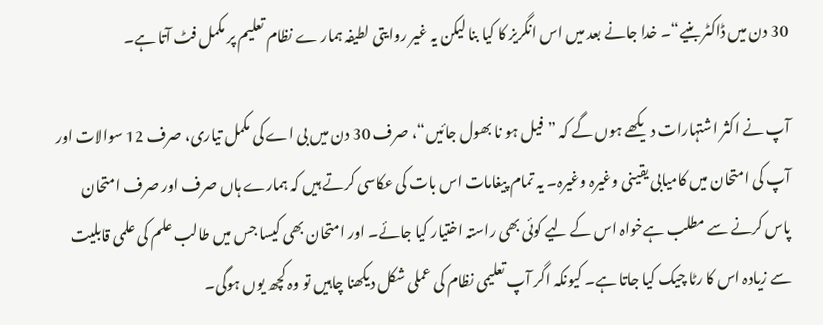30 دن میں ڈاکٹر بنیے“۔ خدا جانے بعد میں اس انگریز کا کیا بنا لیکن یہ غیر روایتی لطیفہ ہمار ے نظام تعلیم پر مکمل فٹ آتا ہے۔

آپ نے اکثر اشتہارات دیکھے ہوں گے کہ ”فیل ہو نا بھول جائیں“، صرف 30 دن میں بی اے کی مکمل تیاری، صرف 12 سوالات اور آپ کی امتحان میں کامیابی یقینی وغیرہ وغیرہ۔ یہ تمام پیغامات اس بات کی عکاسی کرتے ہیں کہ ہمارے ہاں صرف اور صرف امتحان پاس کرنے سے مطلب ہےخواہ اس کے لیے کوئی بھی راستہ اختیار کیا جائے۔ اور امتحان بھی کیسا جس میں طالب علم کی علمی قابلیت سے زیادہ اس کا رٹا چیک کیا جاتا ہے۔ کیونکہ اگر آپ تعلیمی نظام کی عملی شکل دیکھنا چاہیں تو وہ کچھ یوں ہوگی۔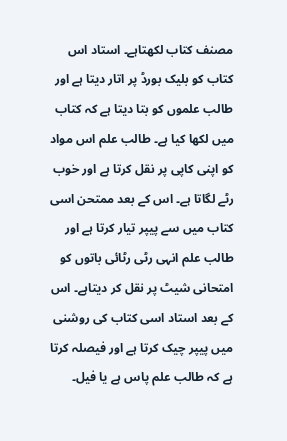مصنف کتاب لکھتاہے۔ استاد اس کتاب کو بلیک بورڈ پر اتار دیتا ہے اور طالب علموں کو بتا دیتا ہے کہ کتاب میں لکھا کیا ہے۔ طالب علم اس مواد کو اپنی کاپی پر نقل کرتا ہے اور خوب رٹے لگاتا ہے۔ اس کے بعد ممتحن اسی کتاب میں سے پیپر تیار کرتا ہے اور طالب علم انہی رٹی رٹائی باتوں کو امتحانی شیٹ پر نقل کر دیتاہے۔ اس کے بعد استاد اسی کتاب کی روشنی میں پیپر چیک کرتا ہے اور فیصلہ کرتا ہے کہ طالب علم پاس ہے یا فیل۔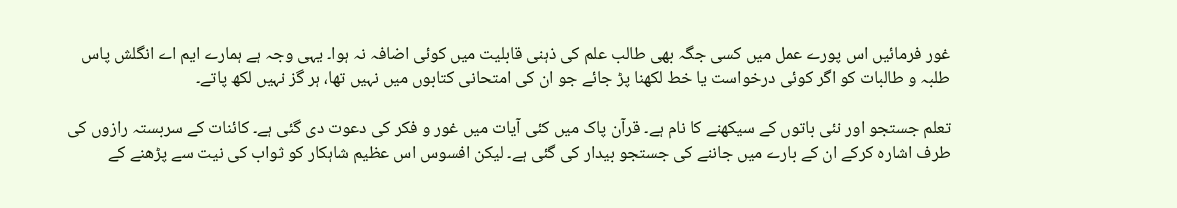غور فرمائیں اس پورے عمل میں کسی جگہ بھی طالب علم کی ذہنی قابلیت میں کوئی اضافہ نہ ہوا۔ یہی وجہ ہے ہمارے ایم اے انگلش پاس طلبہ و طالبات کو اگر کوئی درخواست یا خط لکھنا پڑ جائے جو ان کی امتحانی کتابوں میں نہیں تھا، ہر گز نہیں لکھ پاتے۔

تعلم جستجو اور نئی باتوں کے سیکھنے کا نام ہے۔ قرآن پاک میں کئی آیات میں غور و فکر کی دعوت دی گئی ہے۔ کائنات کے سربستہ رازوں کی طرف اشارہ کرکے ان کے بارے میں جاننے کی جستجو بیدار کی گئی ہے۔ لیکن افسوس اس عظیم شاہکار کو ثواب کی نیت سے پڑھنے کے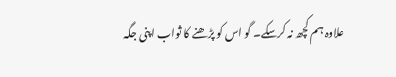علاوہ ہم کچھ نہ کرسکے۔ گو اس کو پڑھنے کا ثواب اپنی جگہ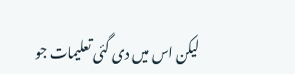لیکن اس میں دی گئی تعلیمات جو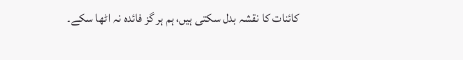کائنات کا نقشہ بدل سکتی ہیں، ہم ہر گز فائدہ نہ اٹھا سکے۔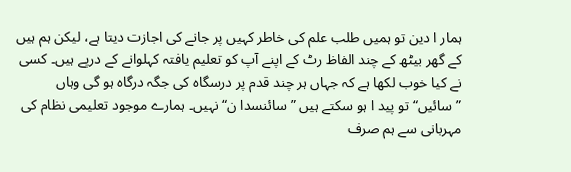ہمار ا دین تو ہمیں طلب علم کی خاطر کہیں پر جانے کی اجازت دیتا ہے، لیکن ہم ہیں کے گھر بیٹھ کے چند الفاظ رٹ کے اپنے آپ کو تعلیم یافتہ کہلوانے کے درپے ہیں۔ کسی نے کیا خوب لکھا ہے کہ جہاں ہر چند قدم پر درسگاہ کی جگہ درگاہ ہو گی وہاں ”سائیں“ تو پید ا ہو سکتے ہیں ”سائنسدا ن“ نہیں۔ ہمارے موجود تعلیمی نظام کی مہربانی سے ہم صرف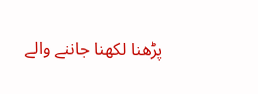پڑھنا لکھنا جاننے والے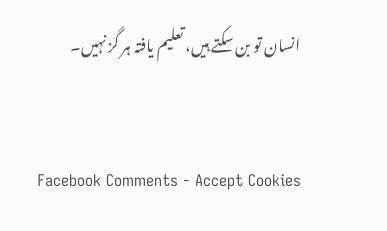انسان تو بن سکتے ہیں، تعلیم یافتہ ہر گز نہیں۔


Facebook Comments - Accept Cookies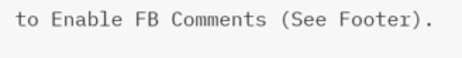to Enable FB Comments (See Footer).